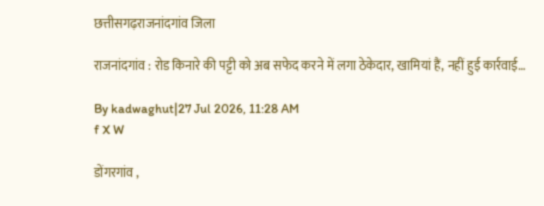छत्तीसगढ़राजनांदगांव जिला

राजनांदगांव : रोड किनारे की पट्टी को अब सफेद करने में लगा ठेकेदार, खामियां हैं, नहीं हुई कार्रवाई…

By kadwaghut|27 Jul 2026, 11:28 AM
f X W

डोंगरगांव ,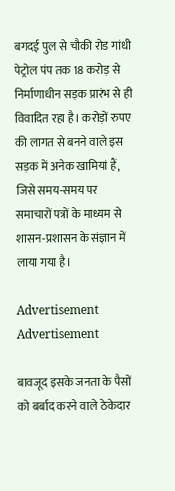बगदई पुल से चौकी रोड गांधी पेट्रोल पंप तक 18 करोड़ से निर्माणाधीन सड़क प्रारंभ से ही विवादित रहा है। करोड़ों रुपए की लागत से बनने वाले इस सड़क में अनेक खामियां हैं, जिसे समय-समय पर समाचारों पत्रों के माध्यम से शासन-प्रशासन के संज्ञान में लाया गया है।

Advertisement
Advertisement

बावजूद इसके जनता के पैसों को बर्बाद करने वाले ठेकेदार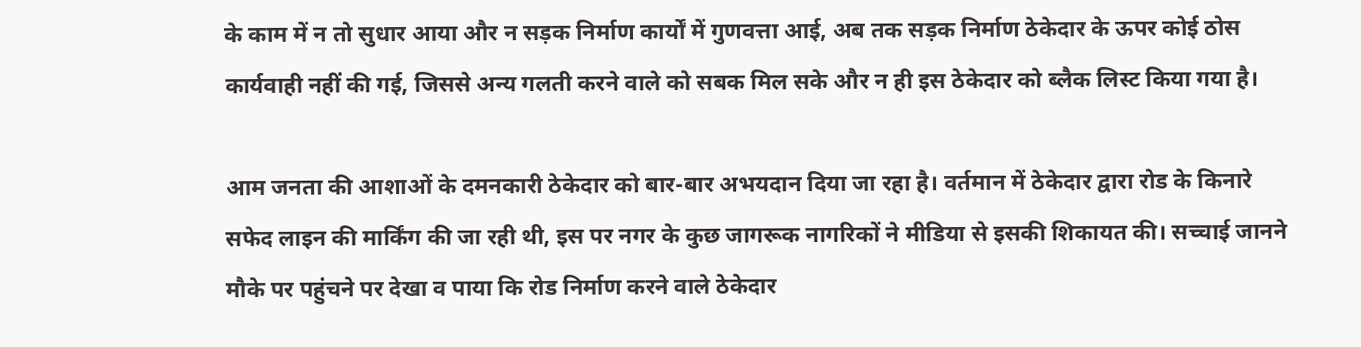के काम में न तो सुधार आया और न सड़क निर्माण कार्यों में गुणवत्ता आई, अब तक सड़क निर्माण ठेकेदार के ऊपर कोई ठोस कार्यवाही नहीं की गई, जिससे अन्य गलती करने वाले को सबक मिल सके और न ही इस ठेकेदार को ब्लैक लिस्ट किया गया है।

आम जनता की आशाओं के दमनकारी ठेकेदार को बार-बार अभयदान दिया जा रहा है। वर्तमान में ठेकेदार द्वारा रोड के किनारे सफेद लाइन की मार्किंग की जा रही थी, इस पर नगर के कुछ जागरूक नागरिकों ने मीडिया से इसकी शिकायत की। सच्चाई जानने मौके पर पहुंचने पर देखा व पाया कि रोड निर्माण करने वाले ठेकेदार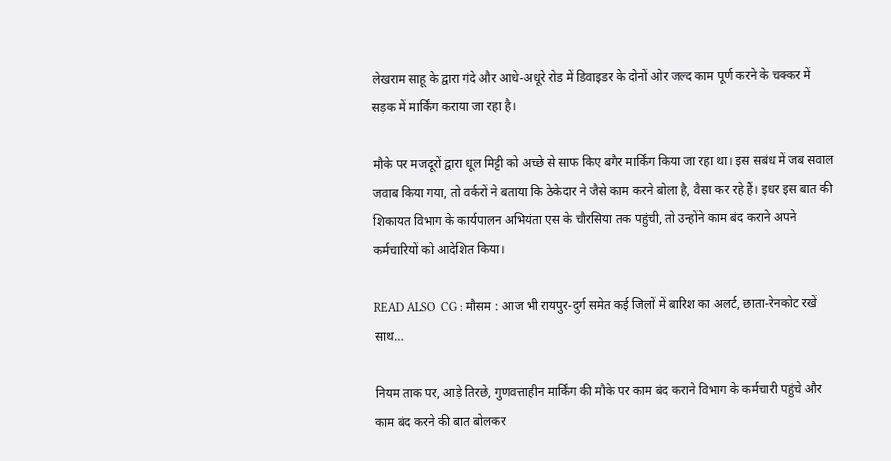लेखराम साहू के द्वारा गंदे और आधे-अधूरे रोड में डिवाइडर के दोनों ओर जल्द काम पूर्ण करने के चक्कर में सड़क में मार्किंग कराया जा रहा है।

मौके पर मजदूरों द्वारा धूल मिट्टी को अच्छे से साफ किए बगैर मार्किंग किया जा रहा था। इस सबंध में जब सवाल जवाब किया गया, तो वर्करों ने बताया कि ठेकेदार ने जैसे काम करने बोला है, वैसा कर रहे हैं। इधर इस बात की शिकायत विभाग के कार्यपालन अभियंता एस के चौरसिया तक पहुंची, तो उन्होंने काम बंद कराने अपने कर्मचारियों को आदेशित किया।

READ ALSO  CG : मौसम : आज भी रायपुर-दुर्ग समेत कई जिलों में बारिश का अलर्ट, छाता-रेनकोट रखें साथ…

नियम ताक पर, आड़े तिरछे, गुणवत्ताहीन मार्किंग की मौके पर काम बंद कराने विभाग के कर्मचारी पहुंचे और काम बंद करने की बात बोलकर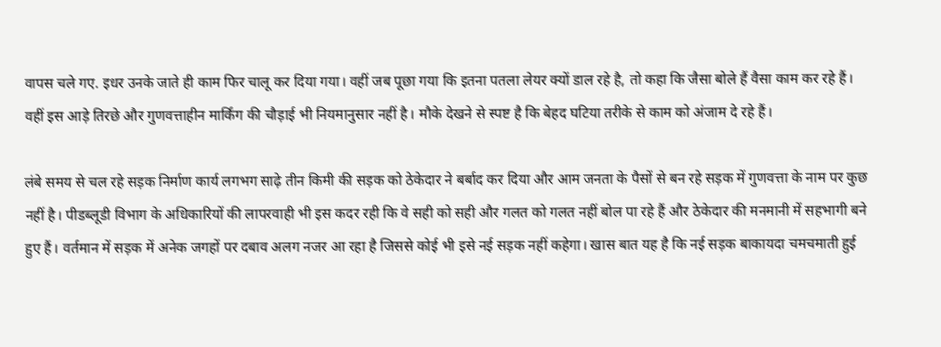वापस चले गए. इधर उनके जाते ही काम फिर चालू कर दिया गया। वहीं जब पूछा गया कि इतना पतला लेयर क्यों डाल रहे है, तो कहा कि जैसा बोले हैं वैसा काम कर रहे हैं। वहीं इस आड़े तिरछे और गुणवत्ताहीन मार्किंग की चौड़ाई भी नियमानुसार नहीं है। मौके देखने से स्पष्ट है कि बेहद घटिया तरीके से काम को अंजाम दे रहे हैं।

लंबे समय से चल रहे सड़क निर्माण कार्य लगभग साढ़े तीन किमी की सड़क को ठेकेदार ने बर्बाद कर दिया और आम जनता के पैसों से बन रहे सड़क में गुणवत्ता के नाम पर कुछ नहीं है। पीडब्लूडी विभाग के अधिकारियों की लापरवाही भी इस कदर रही कि वे सही को सही और गलत को गलत नहीं बोल पा रहे हैं और ठेकेदार की मनमानी में सहभागी बने हुए हैं। वर्तमान में सड़क में अनेक जगहों पर दबाव अलग नजर आ रहा है जिससे कोई भी इसे नई सड़क नहीं कहेगा। खास बात यह है कि नई सड़क बाकायदा चमचमाती हुई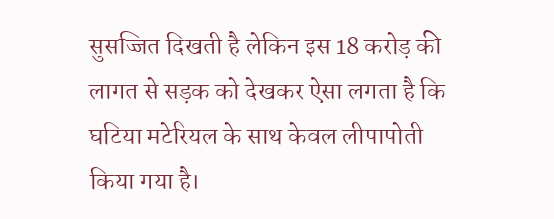सुसज्जित दिखती है लेकिन इस 18 करोड़ की लागत से सड़क को देखकर ऐसा लगता है कि घटिया मटेरियल के साथ केवल लीपापोती किया गया है।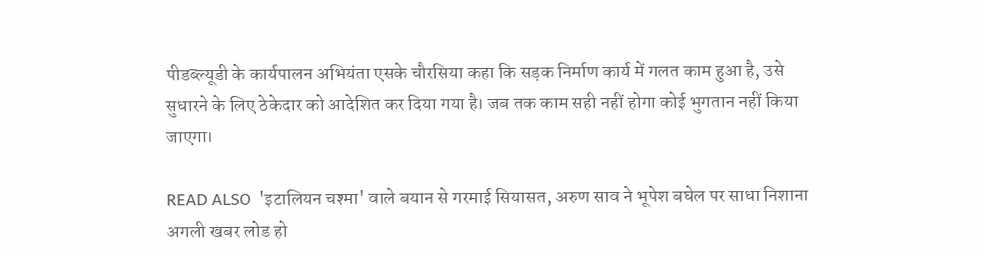पीडब्ल्यूडी के कार्यपालन अभियंता एसके चौरसिया कहा कि सड़क निर्माण कार्य में गलत काम हुआ है, उसे सुधारने के लिए ठेकेदार को आदेशित कर दिया गया है। जब तक काम सही नहीं होगा कोई भुगतान नहीं किया जाएगा।

READ ALSO  'इटालियन चश्मा' वाले बयान से गरमाई सियासत, अरुण साव ने भूपेश बघेल पर साधा निशाना
अगली खबर लोड हो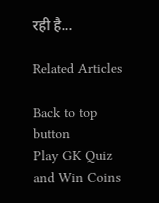रही है...

Related Articles

Back to top button
Play GK Quiz and Win Coins